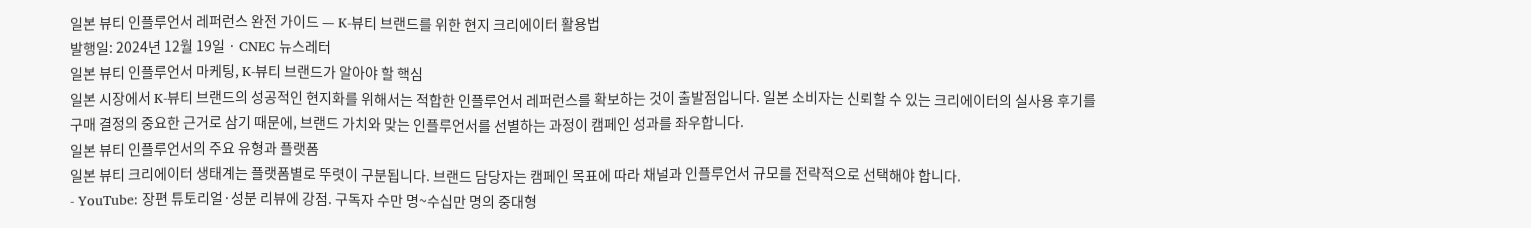일본 뷰티 인플루언서 레퍼런스 완전 가이드 — K-뷰티 브랜드를 위한 현지 크리에이터 활용법
발행일: 2024년 12월 19일 · CNEC 뉴스레터
일본 뷰티 인플루언서 마케팅, K-뷰티 브랜드가 알아야 할 핵심
일본 시장에서 K-뷰티 브랜드의 성공적인 현지화를 위해서는 적합한 인플루언서 레퍼런스를 확보하는 것이 출발점입니다. 일본 소비자는 신뢰할 수 있는 크리에이터의 실사용 후기를 구매 결정의 중요한 근거로 삼기 때문에, 브랜드 가치와 맞는 인플루언서를 선별하는 과정이 캠페인 성과를 좌우합니다.
일본 뷰티 인플루언서의 주요 유형과 플랫폼
일본 뷰티 크리에이터 생태계는 플랫폼별로 뚜렷이 구분됩니다. 브랜드 담당자는 캠페인 목표에 따라 채널과 인플루언서 규모를 전략적으로 선택해야 합니다.
- YouTube: 장편 튜토리얼·성분 리뷰에 강점. 구독자 수만 명~수십만 명의 중대형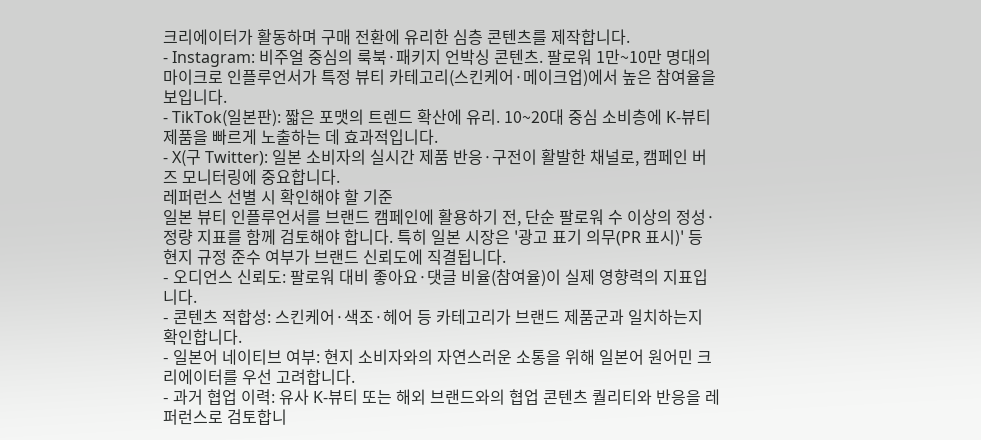크리에이터가 활동하며 구매 전환에 유리한 심층 콘텐츠를 제작합니다.
- Instagram: 비주얼 중심의 룩북·패키지 언박싱 콘텐츠. 팔로워 1만~10만 명대의 마이크로 인플루언서가 특정 뷰티 카테고리(스킨케어·메이크업)에서 높은 참여율을 보입니다.
- TikTok(일본판): 짧은 포맷의 트렌드 확산에 유리. 10~20대 중심 소비층에 K-뷰티 제품을 빠르게 노출하는 데 효과적입니다.
- X(구 Twitter): 일본 소비자의 실시간 제품 반응·구전이 활발한 채널로, 캠페인 버즈 모니터링에 중요합니다.
레퍼런스 선별 시 확인해야 할 기준
일본 뷰티 인플루언서를 브랜드 캠페인에 활용하기 전, 단순 팔로워 수 이상의 정성·정량 지표를 함께 검토해야 합니다. 특히 일본 시장은 '광고 표기 의무(PR 표시)' 등 현지 규정 준수 여부가 브랜드 신뢰도에 직결됩니다.
- 오디언스 신뢰도: 팔로워 대비 좋아요·댓글 비율(참여율)이 실제 영향력의 지표입니다.
- 콘텐츠 적합성: 스킨케어·색조·헤어 등 카테고리가 브랜드 제품군과 일치하는지 확인합니다.
- 일본어 네이티브 여부: 현지 소비자와의 자연스러운 소통을 위해 일본어 원어민 크리에이터를 우선 고려합니다.
- 과거 협업 이력: 유사 K-뷰티 또는 해외 브랜드와의 협업 콘텐츠 퀄리티와 반응을 레퍼런스로 검토합니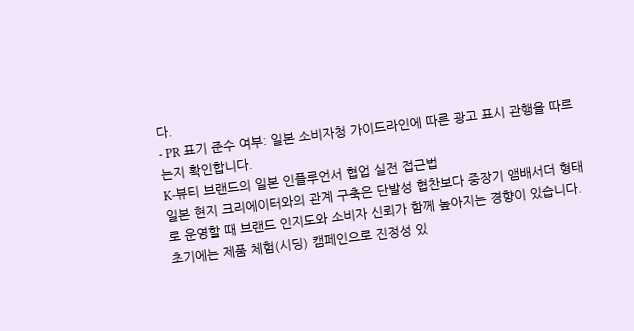다.
- PR 표기 준수 여부: 일본 소비자청 가이드라인에 따른 광고 표시 관행을 따르는지 확인합니다.
K-뷰티 브랜드의 일본 인플루언서 협업 실전 접근법
일본 현지 크리에이터와의 관계 구축은 단발성 협찬보다 중장기 앰배서더 형태로 운영할 때 브랜드 인지도와 소비자 신뢰가 함께 높아지는 경향이 있습니다. 초기에는 제품 체험(시딩) 캠페인으로 진정성 있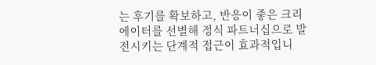는 후기를 확보하고, 반응이 좋은 크리에이터를 선별해 정식 파트너십으로 발전시키는 단계적 접근이 효과적입니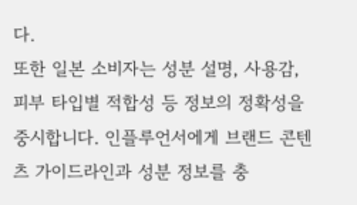다.
또한 일본 소비자는 성분 설명, 사용감, 피부 타입별 적합성 등 정보의 정확성을 중시합니다. 인플루언서에게 브랜드 콘텐츠 가이드라인과 성분 정보를 충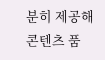분히 제공해 콘텐츠 품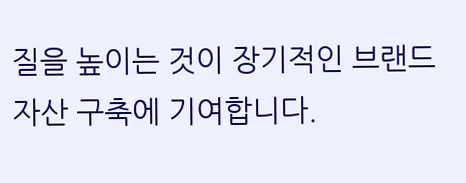질을 높이는 것이 장기적인 브랜드 자산 구축에 기여합니다.